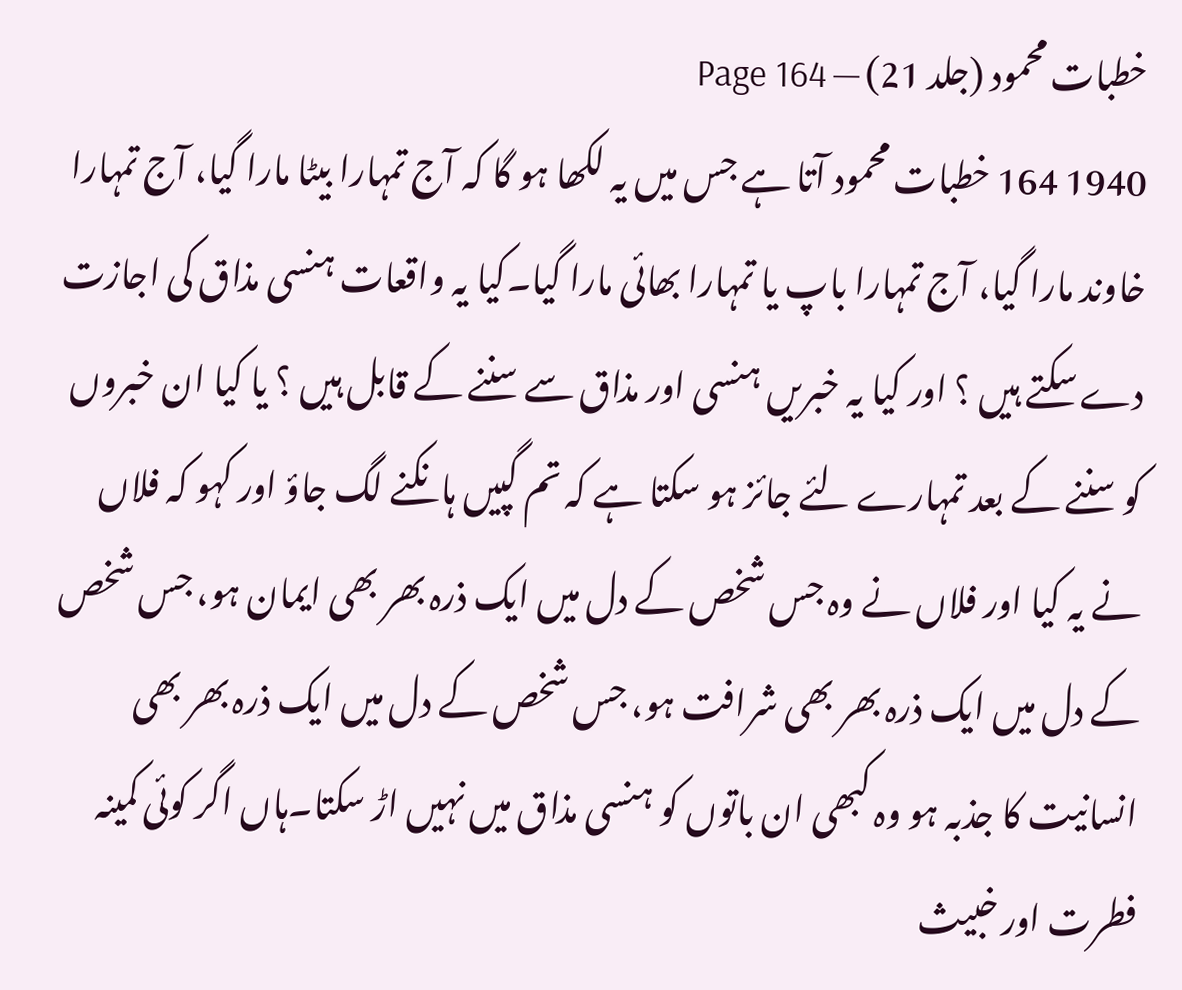خطبات محمود (جلد 21) — Page 164
1940 164 خطبات محمود آتا ہے جس میں یہ لکھا ہو گا کہ آج تمہارا بیٹا مارا گیا، آج تمہارا خاوند مارا گیا، آج تمہارا باپ یا تمہارا بھائی مارا گیا۔کیا یہ واقعات ہنسی مذاق کی اجازت دے سکتے ہیں ؟ اور کیا یہ خبریں ہنسی اور مذاق سے سننے کے قابل ہیں ؟ یا کیا ان خبروں کو سننے کے بعد تمہارے لئے جائز ہو سکتا ہے کہ تم گپیں ہانکنے لگ جاؤ اور کہو کہ فلاں نے یہ کیا اور فلاں نے وہ جس شخص کے دل میں ایک ذرہ بھر بھی ایمان ہو، جس شخص کے دل میں ایک ذرہ بھر بھی شرافت ہو، جس شخص کے دل میں ایک ذرہ بھر بھی انسانیت کا جذبہ ہو وہ کبھی ان باتوں کو ہنسی مذاق میں نہیں اڑ سکتا۔ہاں اگر کوئی کمینہ فطرت اور خبیث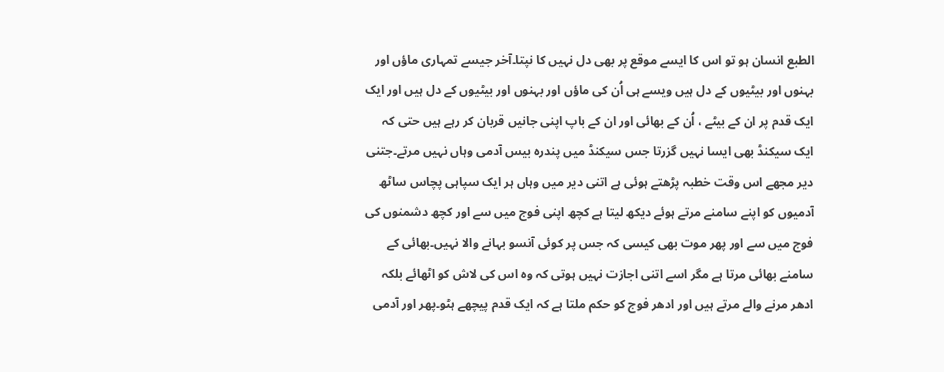الطبع انسان ہو تو اس کا ایسے موقع پر بھی دل نہیں کا نپتا۔آخر جیسے تمہاری ماؤں اور بہنوں اور بیٹیوں کے دل ہیں ویسے ہی اُن کی ماؤں اور بہنوں اور بیٹیوں کے دل ہیں اور ایک ایک قدم پر ان کے بیٹے ، اُن کے بھائی اور ان کے باپ اپنی جانیں قربان کر رہے ہیں حتی کہ ایک سیکنڈ بھی ایسا نہیں گزرتا جس سیکنڈ میں پندرہ بیس آدمی وہاں نہیں مرتے۔جتنی دیر مجھے اس وقت خطبہ پڑھتے ہوئی ہے اتنی دیر میں وہاں ہر ایک سپاہی پچاس ساٹھ آدمیوں کو اپنے سامنے مرتے ہوئے دیکھ لیتا ہے کچھ اپنی فوج میں سے اور کچھ دشمنوں کی فوج میں سے اور پھر موت بھی کیسی کہ جس پر کوئی آنسو بہانے والا نہیں۔بھائی کے سامنے بھائی مرتا ہے مگر اسے اتنی اجازت نہیں ہوتی کہ وہ اس کی لاش کو اٹھائے بلکہ ادھر مرنے والے مرتے ہیں اور ادھر فوج کو حکم ملتا ہے کہ ایک قدم پیچھے ہٹو۔پھر اور آدمی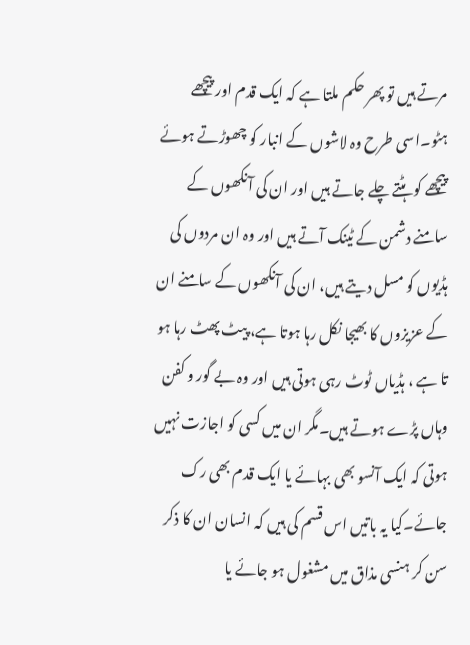مرتے ہیں تو پھر حکم ملتا ہے کہ ایک قدم اور پیچھے ہٹو۔اسی طرح وہ لاشوں کے انبار کو چھوڑتے ہوئے پیچھے کو ہٹتے چلے جاتے ہیں اور ان کی آنکھوں کے سامنے دشمن کے ٹینک آتے ہیں اور وہ ان مردوں کی ہڈیوں کو مسل دیتے ہیں، ان کی آنکھوں کے سامنے ان کے عزیزوں کا بھیجا نکل رہا ہوتا ہے، پیٹ پھٹ رہا ہو تا ہے ، ہڈیاں ٹوٹ رہی ہوتی ہیں اور وہ بے گور و کفن وہاں پڑے ہوتے ہیں۔مگر ان میں کسی کو اجازت نہیں ہوتی کہ ایک آنسو بھی بہائے یا ایک قدم بھی رک جائے۔کیا یہ باتیں اس قسم کی ہیں کہ انسان ان کا ذکر سن کر ہنسی مذاق میں مشغول ہو جائے یا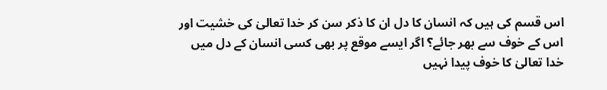اس قسم کی ہیں کہ انسان کا دل ان کا ذکر سن کر خدا تعالیٰ کی خشیت اور اس کے خوف سے بھر جائے؟ اگر ایسے موقع پر بھی کسی انسان کے دل میں خدا تعالیٰ کا خوف پیدا نہیں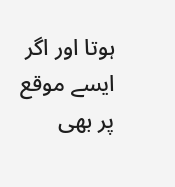ہوتا اور اگر ایسے موقع پر بھی